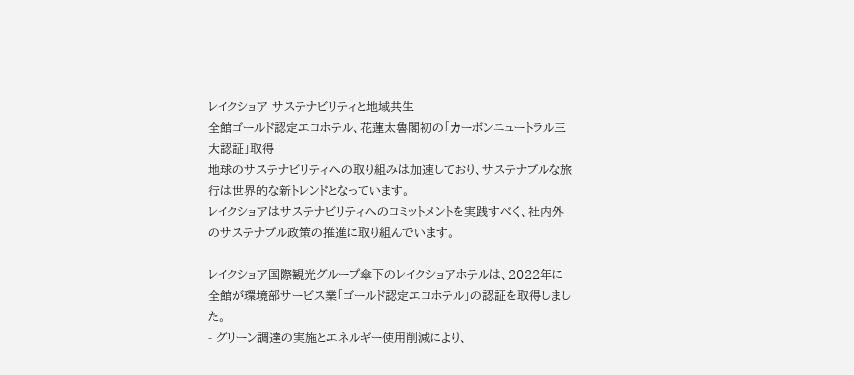レイクショア サステナビリティと地域共生
全館ゴールド認定エコホテル、花蓮太魯閣初の「カーボンニュートラル三大認証」取得
地球のサステナビリティへの取り組みは加速しており、サステナブルな旅行は世界的な新トレンドとなっています。
レイクショアはサステナビリティへのコミットメントを実践すべく、社内外のサステナブル政策の推進に取り組んでいます。

レイクショア国際観光グループ傘下のレイクショアホテルは、2022年に全館が環境部サービス業「ゴールド認定エコホテル」の認証を取得しました。
- グリーン調達の実施とエネルギー使用削減により、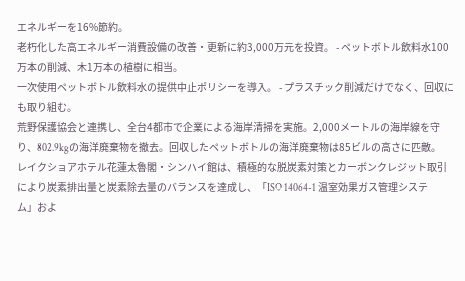エネルギーを16%節約。
老朽化した高エネルギー消費設備の改善・更新に約3,000万元を投資。 - ペットボトル飲料水100万本の削減、木1万本の植樹に相当。
一次使用ペットボトル飲料水の提供中止ポリシーを導入。 - プラスチック削減だけでなく、回収にも取り組む。
荒野保護協会と連携し、全台4都市で企業による海岸清掃を実施。2,000メートルの海岸線を守り、802.9kgの海洋廃棄物を撤去。回収したペットボトルの海洋廃棄物は85ビルの高さに匹敵。
レイクショアホテル花蓮太魯閣・シンハイ館は、積極的な脱炭素対策とカーボンクレジット取引により炭素排出量と炭素除去量のバランスを達成し、「ISO 14064-1 温室効果ガス管理システム」およ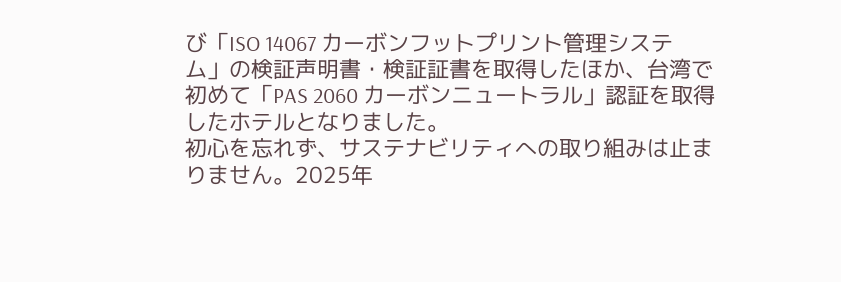び「ISO 14067 カーボンフットプリント管理システム」の検証声明書・検証証書を取得したほか、台湾で初めて「PAS 2060 カーボンニュートラル」認証を取得したホテルとなりました。
初心を忘れず、サステナビリティへの取り組みは止まりません。2025年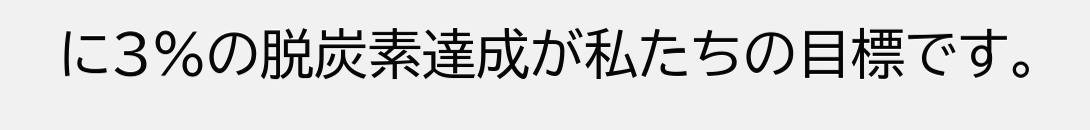に3%の脱炭素達成が私たちの目標です。